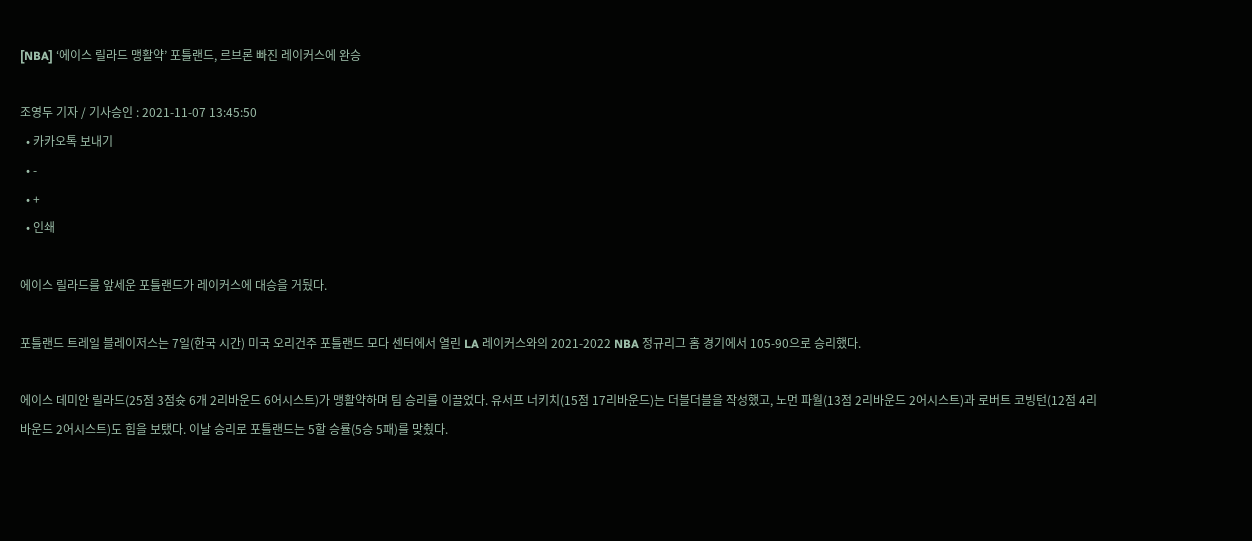[NBA] ‘에이스 릴라드 맹활약’ 포틀랜드, 르브론 빠진 레이커스에 완승

조영두 기자 / 기사승인 : 2021-11-07 13:45:50
  • 카카오톡 보내기
  • -
  • +
  • 인쇄

에이스 릴라드를 앞세운 포틀랜드가 레이커스에 대승을 거뒀다.

포틀랜드 트레일 블레이저스는 7일(한국 시간) 미국 오리건주 포틀랜드 모다 센터에서 열린 LA 레이커스와의 2021-2022 NBA 정규리그 홈 경기에서 105-90으로 승리했다.

에이스 데미안 릴라드(25점 3점슛 6개 2리바운드 6어시스트)가 맹활약하며 팀 승리를 이끌었다. 유서프 너키치(15점 17리바운드)는 더블더블을 작성했고, 노먼 파월(13점 2리바운드 2어시스트)과 로버트 코빙턴(12점 4리바운드 2어시스트)도 힘을 보탰다. 이날 승리로 포틀랜드는 5할 승률(5승 5패)를 맞췄다.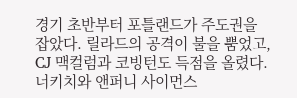경기 초반부터 포틀랜드가 주도권을 잡았다. 릴라드의 공격이 불을 뿜었고, CJ 맥컬럼과 코빙턴도 득점을 올렸다. 너키치와 앤퍼니 사이먼스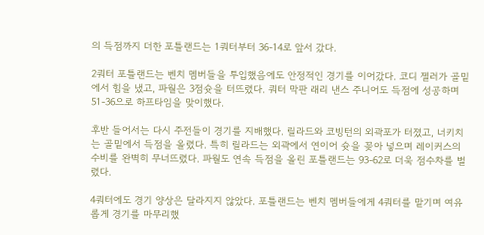의 득점까지 더한 포틀랜드는 1쿼터부터 36-14로 앞서 갔다.

2쿼터 포틀랜드는 벤치 멤버들을 투입했음에도 안정적인 경기를 이어갔다. 코디 젤러가 골밑에서 힘을 냈고, 파월은 3점슛을 터뜨렸다. 쿼터 막판 래리 낸스 주니어도 득점에 성공하며 51-36으로 하프타임을 맞이했다.

후반 들어서는 다시 주전들이 경기를 지배했다. 릴라드와 코빙턴의 외곽포가 터졌고, 너키치는 골밑에서 득점을 올렸다. 특히 릴라드는 외곽에서 연이어 슛을 꽂아 넣으며 레이커스의 수비를 완벽히 무너뜨렸다. 파월도 연속 득점을 올린 포틀랜드는 93-62로 더욱 점수차를 벌렸다.

4쿼터에도 경기 양상은 달라지지 않았다. 포틀랜드는 벤치 멤버들에게 4쿼터를 맡기며 여유롭게 경기를 마무리했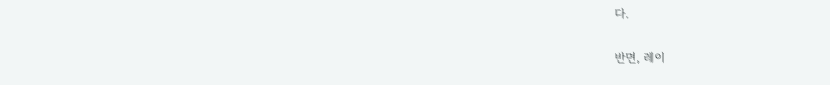다.

반면, 레이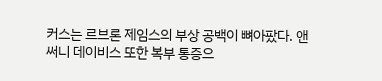커스는 르브론 제임스의 부상 공백이 뼈아팠다. 앤써니 데이비스 또한 복부 통증으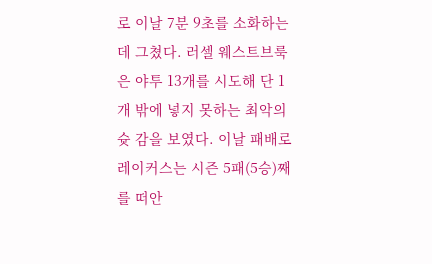로 이날 7분 9초를 소화하는데 그쳤다. 러셀 웨스트브룩은 야투 13개를 시도해 단 1개 밖에 넣지 못하는 최악의 슛 감을 보였다. 이날 패배로 레이커스는 시즌 5패(5승)째를 떠안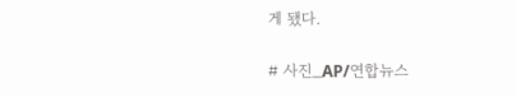게 됐다.

# 사진_AP/연합뉴스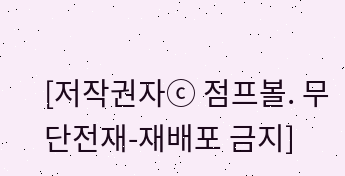[저작권자ⓒ 점프볼. 무단전재-재배포 금지]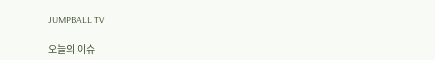JUMPBALL TV

오늘의 이슈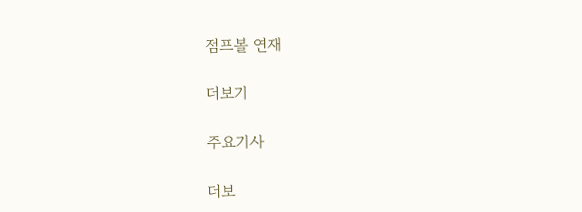점프볼 연재

더보기

주요기사

더보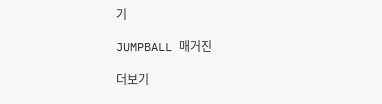기

JUMPBALL 매거진

더보기